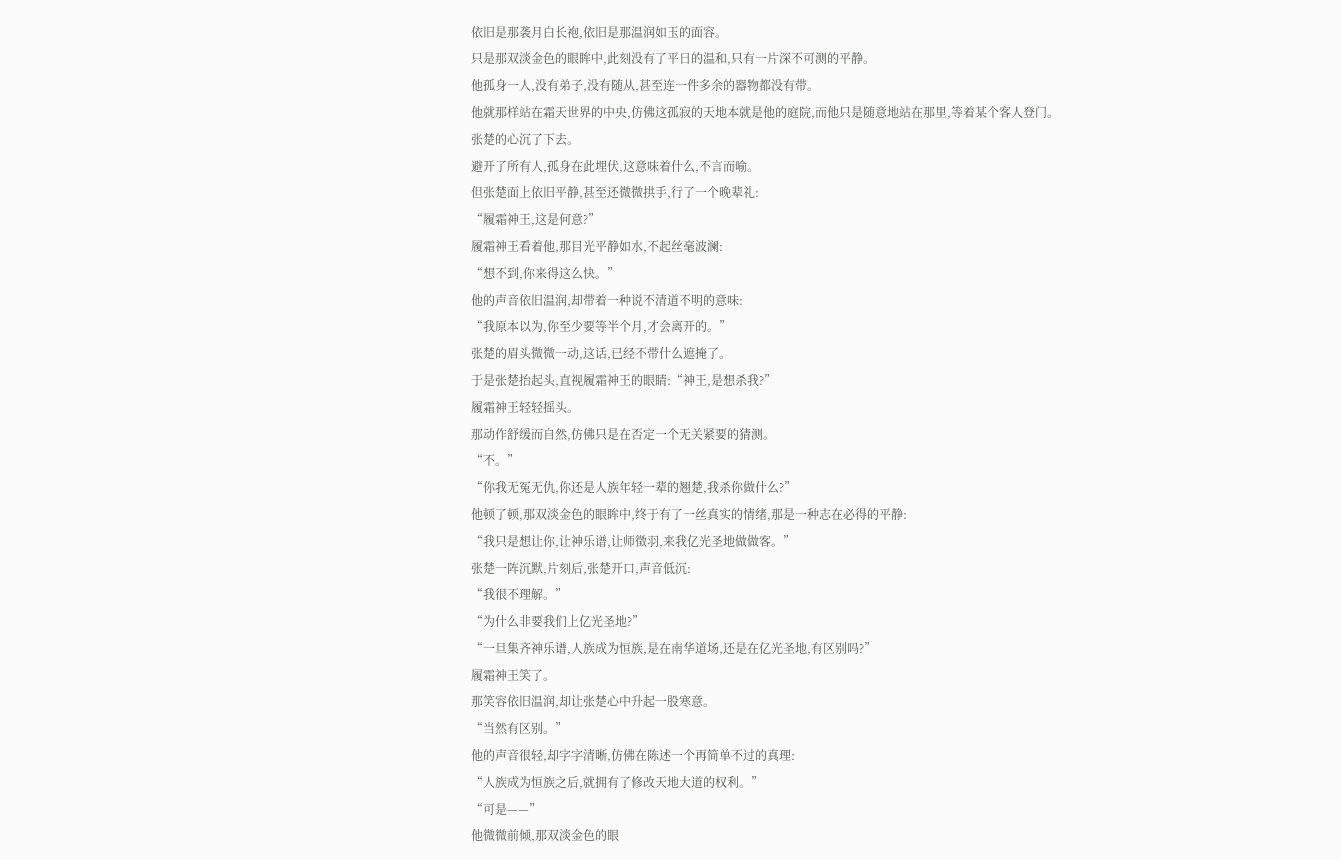依旧是那袭月白长袍,依旧是那温润如玉的面容。
只是那双淡金色的眼眸中,此刻没有了平日的温和,只有一片深不可测的平静。
他孤身一人,没有弟子,没有随从,甚至连一件多余的器物都没有带。
他就那样站在霜天世界的中央,仿佛这孤寂的天地本就是他的庭院,而他只是随意地站在那里,等着某个客人登门。
张楚的心沉了下去。
避开了所有人,孤身在此埋伏,这意味着什么,不言而喻。
但张楚面上依旧平静,甚至还微微拱手,行了一个晚辈礼:
“履霜神王,这是何意?”
履霜神王看着他,那目光平静如水,不起丝毫波澜:
“想不到,你来得这么快。”
他的声音依旧温润,却带着一种说不清道不明的意味:
“我原本以为,你至少要等半个月,才会离开的。”
张楚的眉头微微一动,这话,已经不带什么遮掩了。
于是张楚抬起头,直视履霜神王的眼睛:“神王,是想杀我?”
履霜神王轻轻摇头。
那动作舒缓而自然,仿佛只是在否定一个无关紧要的猜测。
“不。”
“你我无冤无仇,你还是人族年轻一辈的翘楚,我杀你做什么?”
他顿了顿,那双淡金色的眼眸中,终于有了一丝真实的情绪,那是一种志在必得的平静:
“我只是想让你,让神乐谱,让师徵羽,来我亿光圣地做做客。”
张楚一阵沉默,片刻后,张楚开口,声音低沉:
“我很不理解。”
“为什么非要我们上亿光圣地?”
“一旦集齐神乐谱,人族成为恒族,是在南华道场,还是在亿光圣地,有区别吗?”
履霜神王笑了。
那笑容依旧温润,却让张楚心中升起一股寒意。
“当然有区别。”
他的声音很轻,却字字清晰,仿佛在陈述一个再简单不过的真理:
“人族成为恒族之后,就拥有了修改天地大道的权利。”
“可是——”
他微微前倾,那双淡金色的眼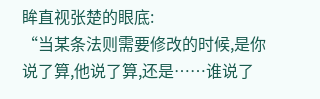眸直视张楚的眼底:
“当某条法则需要修改的时候,是你说了算,他说了算,还是……谁说了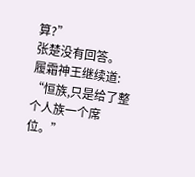算?”
张楚没有回答。
履霜神王继续道:
“恒族,只是给了整个人族一个席位。”